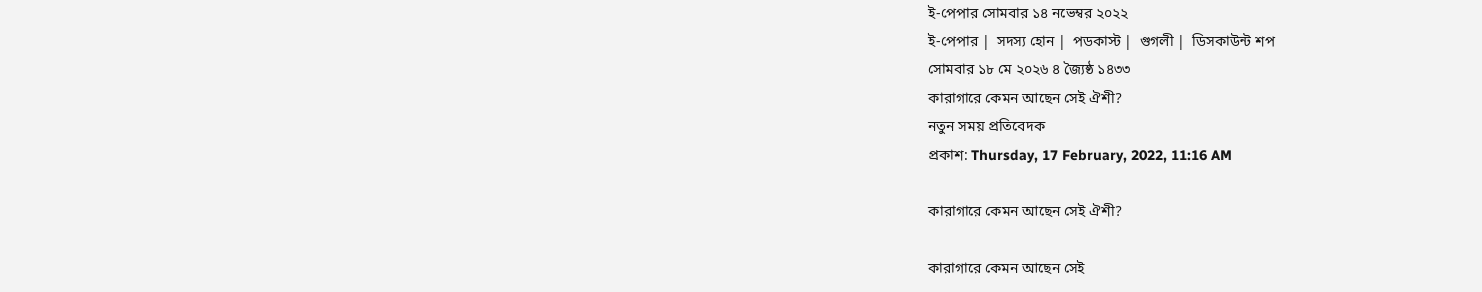ই-পেপার সোমবার ১৪ নভেম্বর ২০২২
ই-পেপার |  সদস্য হোন |  পডকাস্ট |  গুগলী |  ডিসকাউন্ট শপ
সোমবার ১৮ মে ২০২৬ ৪ জ্যৈষ্ঠ ১৪৩৩
কারাগারে কেমন আছেন সেই ঐশী?
নতুন সময় প্রতিবেদক
প্রকাশ: Thursday, 17 February, 2022, 11:16 AM

কারাগারে কেমন আছেন সেই ঐশী?

কারাগারে কেমন আছেন সেই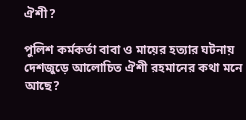ঐশী?

পুলিশ কর্মকর্তা বাবা ও মায়ের হত্যার ঘটনায় দেশজুড়ে আলোচিত ঐশী রহমানের কথা মনে আছে?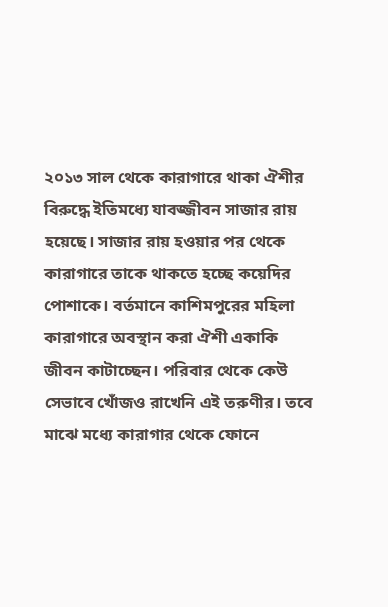২০১৩ সাল থেকে কারাগারে থাকা ঐশীর বিরুদ্ধে ইতিমধ্যে যাবজ্জীবন সাজার রায় হয়েছে। সাজার রায় হওয়ার পর থেকে কারাগারে তাকে থাকতে হচ্ছে কয়েদির পোশাকে। বর্তমানে কাশিমপুরের মহিলা কারাগারে অবস্থান করা ঐশী একাকি জীবন কাটাচ্ছেন। পরিবার থেকে কেউ সেভাবে খোঁজও রাখেনি এই তরুণীর। তবে মাঝে মধ্যে কারাগার থেকে ফোনে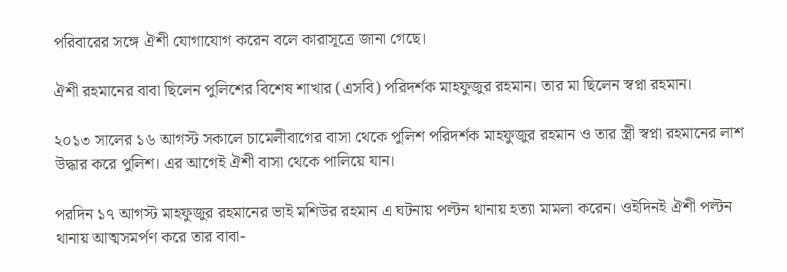পরিবারের সঙ্গে ঐশী যোগাযোগ করেন বলে কারাসূত্রে জানা গেছে।

ঐশী রহমানের বাবা ছিলেন পুলিশের বিশেষ শাখার (এসবি) পরিদর্শক মাহফুজুর রহমান। তার মা ছিলেন স্বপ্না রহমান।

২০১৩ সালের ১৬ আগস্ট সকালে চামেলীবাগের বাসা থেকে পুলিশ পরিদর্শক মাহফুজুর রহমান ও তার স্ত্রী স্বপ্না রহমানের লাশ উদ্ধার করে পুলিশ। এর আগেই ঐশী বাসা থেকে পালিয়ে যান।

পরদিন ১৭ আগস্ট মাহফুজুর রহমানের ভাই মশিউর রহমান এ ঘটনায় পল্টন থানায় হত্যা মামলা করেন। ওইদিনই ঐশী পল্টন থানায় আত্মসমর্পণ করে তার বাবা-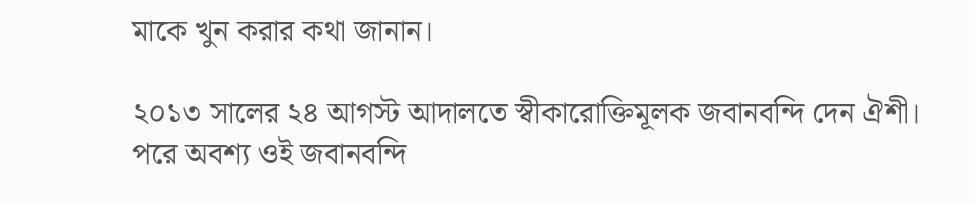মাকে খুন করার কথা জানান।

২০১৩ সালের ২৪ আগস্ট আদালতে স্বীকারোক্তিমূলক জবানবন্দি দেন ঐশী। পরে অবশ্য ওই জবানবন্দি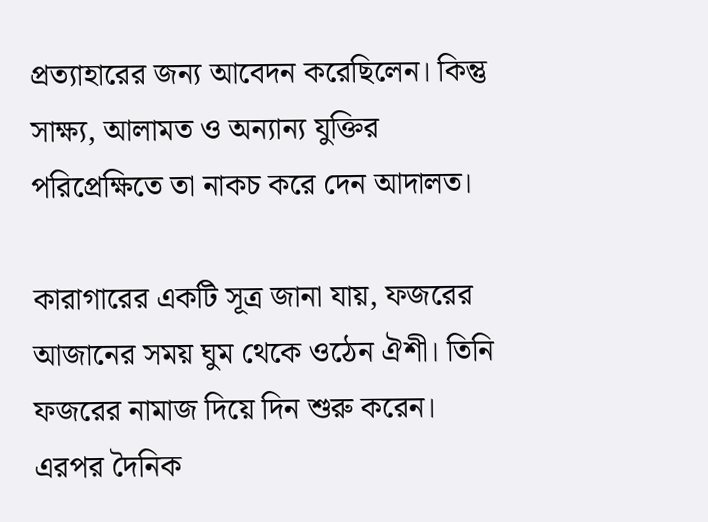প্রত্যাহারের জন্য আবেদন করেছিলেন। কিন্তু সাক্ষ্য, আলামত ও অন্যান্য যুক্তির পরিপ্রেক্ষিতে তা নাকচ করে দেন আদালত।

কারাগারের একটি সূত্র জানা যায়, ফজরের আজানের সময় ঘুম থেকে ওঠেন ঐশী। তিনি ফজরের নামাজ দিয়ে দিন শুরু করেন। এরপর দৈনিক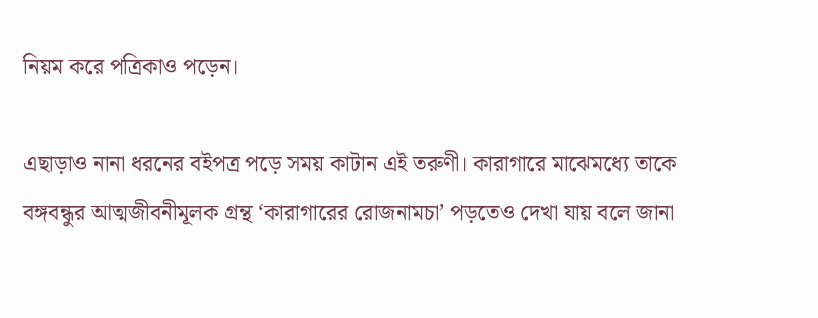নিয়ম করে পত্রিকাও পড়েন।

এছাড়াও নানা ধরনের বইপত্র পড়ে সময় কাটান এই তরুণী। কারাগারে মাঝেমধ্যে তাকে বঙ্গবন্ধুর আত্মজীবনীমূলক গ্রন্থ ‘কারাগারের রোজনামচা’ পড়তেও দেখা যায় বলে জানা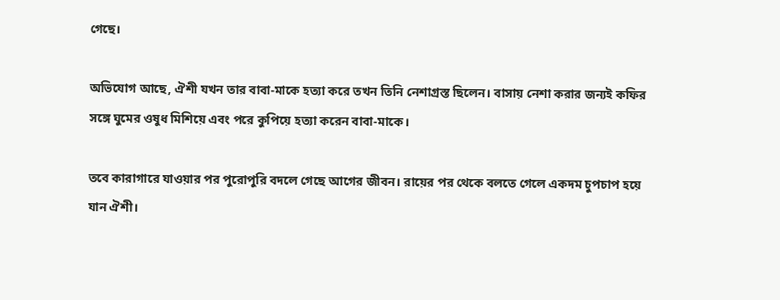গেছে।

অভিযোগ আছে, ঐশী যখন তার বাবা-মাকে হত্যা করে তখন তিনি নেশাগ্রস্ত ছিলেন। বাসায় নেশা করার জন্যই কফির সঙ্গে ঘুমের ওষুধ মিশিয়ে এবং পরে কুপিয়ে হত্যা করেন বাবা-মাকে।

তবে কারাগারে যাওয়ার পর পুরোপুরি বদলে গেছে আগের জীবন। রায়ের পর থেকে বলতে গেলে একদম চুপচাপ হয়ে যান ঐশী।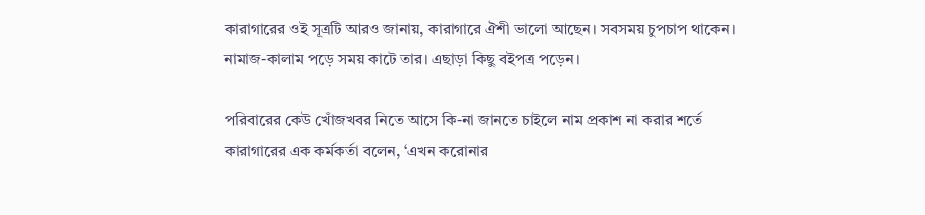কারাগারের ওই সূত্রটি আরও জানায়, কারাগারে ঐশী ভালো আছেন। সবসময় চুপচাপ থাকেন। নামাজ-কালাম পড়ে সময় কাটে তার। এছাড়া কিছু বইপত্র পড়েন।

পরিবারের কেউ খোঁজখবর নিতে আসে কি-না জানতে চাইলে নাম প্রকাশ না করার শর্তে কারাগারের এক কর্মকর্তা বলেন, ‘এখন করোনার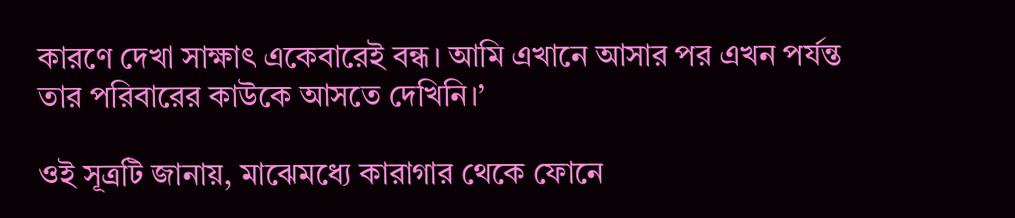কারণে দেখা সাক্ষাৎ একেবারেই বন্ধ। আমি এখানে আসার পর এখন পর্যন্ত তার পরিবারের কাউকে আসতে দেখিনি।’

ওই সূত্রটি জানায়, মাঝেমধ্যে কারাগার থেকে ফোনে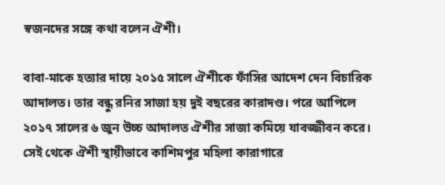স্বজনদের সঙ্গে কথা বলেন ঐশী।

বাবা-মাকে হত্যার দায়ে ২০১৫ সালে ঐশীকে ফাঁসির আদেশ দেন বিচারিক আদালত। তার বন্ধু রনির সাজা হয় দুই বছরের কারাদণ্ড। পরে আপিলে ২০১৭ সালের ৬ জুন উচ্চ আদালত ঐশীর সাজা কমিয়ে যাবজ্জীবন করে। সেই থেকে ঐশী স্থায়ীভাবে কাশিমপুর মহিলা কারাগারে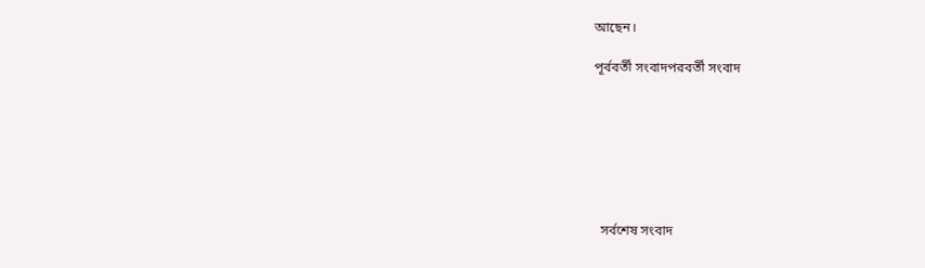আছেন।

পূর্ববর্তী সংবাদপরবর্তী সংবাদ







  সর্বশেষ সংবাদ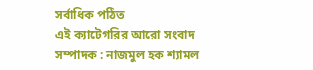সর্বাধিক পঠিত
এই ক্যাটেগরির আরো সংবাদ
সম্পাদক : নাজমুল হক শ্যামল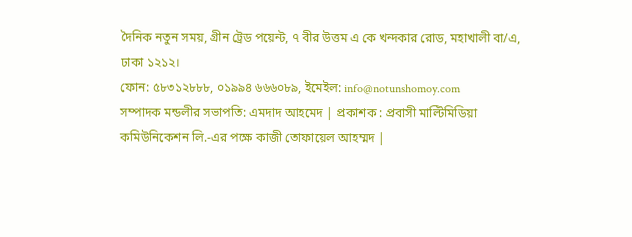দৈনিক নতুন সময়, গ্রীন ট্রেড পয়েন্ট, ৭ বীর উত্তম এ কে খন্দকার রোড, মহাখালী বা/এ, ঢাকা ১২১২।
ফোন: ৫৮৩১২৮৮৮, ০১৯৯৪ ৬৬৬০৮৯, ইমেইল: info@notunshomoy.com
সম্পাদক মন্ডলীর সভাপতি: এমদাদ আহমেদ | প্রকাশক : প্রবাসী মাল্টিমিডিয়া কমিউনিকেশন লি.-এর পক্ষে কাজী তোফায়েল আহম্মদ |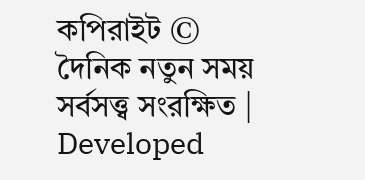কপিরাইট © দৈনিক নতুন সময় সর্বসত্ত্ব সংরক্ষিত | Developed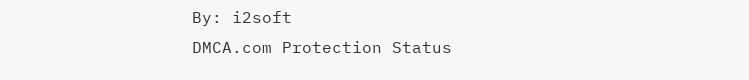By: i2soft
DMCA.com Protection Status